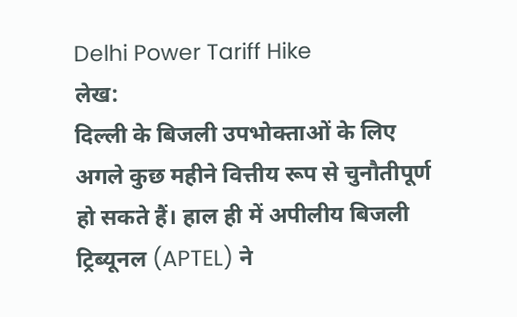Delhi Power Tariff Hike
लेख:
दिल्ली के बिजली उपभोक्ताओं के लिए अगले कुछ महीने वित्तीय रूप से चुनौतीपूर्ण हो सकते हैं। हाल ही में अपीलीय बिजली ट्रिब्यूनल (APTEL) ने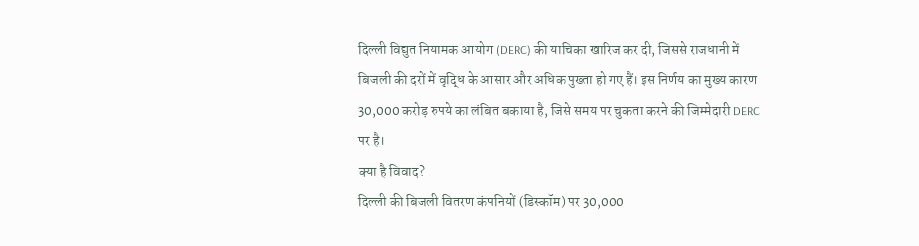दिल्ली विद्युत नियामक आयोग (DERC) की याचिका खारिज कर दी, जिससे राजधानी में बिजली की दरों में वृद्धि के आसार और अधिक पुख्ता हो गए हैं। इस निर्णय का मुख्य कारण 30,000 करोड़ रुपये का लंबित बकाया है, जिसे समय पर चुकता करने की जिम्मेदारी DERC पर है।
क्या है विवाद?
दिल्ली की बिजली वितरण कंपनियों (डिस्कॉम) पर 30,000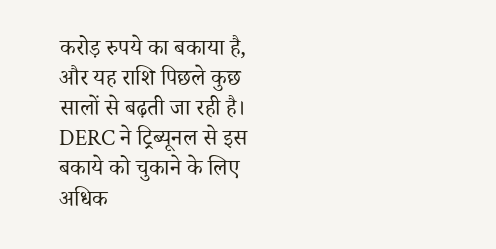करोड़ रुपये का बकाया है, और यह राशि पिछले कुछ सालों से बढ़ती जा रही है। DERC ने ट्रिब्यूनल से इस बकाये को चुकाने के लिए अधिक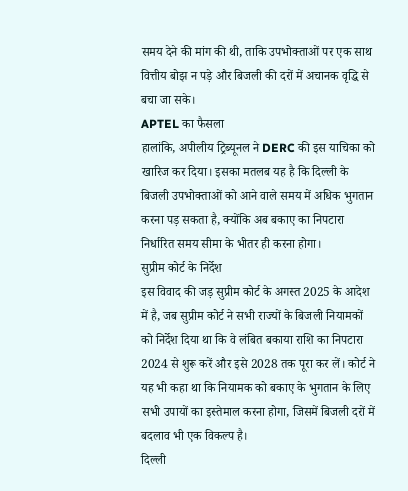समय देने की मांग की थी, ताकि उपभोक्ताओं पर एक साथ वित्तीय बोझ न पड़े और बिजली की दरों में अचानक वृद्धि से बचा जा सके।
APTEL का फैसला
हालांकि, अपीलीय ट्रिब्यूनल ने DERC की इस याचिका को खारिज कर दिया। इसका मतलब यह है कि दिल्ली के बिजली उपभोक्ताओं को आने वाले समय में अधिक भुगतान करना पड़ सकता है, क्योंकि अब बकाए का निपटारा निर्धारित समय सीमा के भीतर ही करना होगा।
सुप्रीम कोर्ट के निर्देश
इस विवाद की जड़ सुप्रीम कोर्ट के अगस्त 2025 के आदेश में है, जब सुप्रीम कोर्ट ने सभी राज्यों के बिजली नियामकों को निर्देश दिया था कि वे लंबित बकाया राशि का निपटारा 2024 से शुरू करें और इसे 2028 तक पूरा कर लें। कोर्ट ने यह भी कहा था कि नियामक को बकाए के भुगतान के लिए सभी उपायों का इस्तेमाल करना होगा, जिसमें बिजली दरों में बदलाव भी एक विकल्प है।
दिल्ली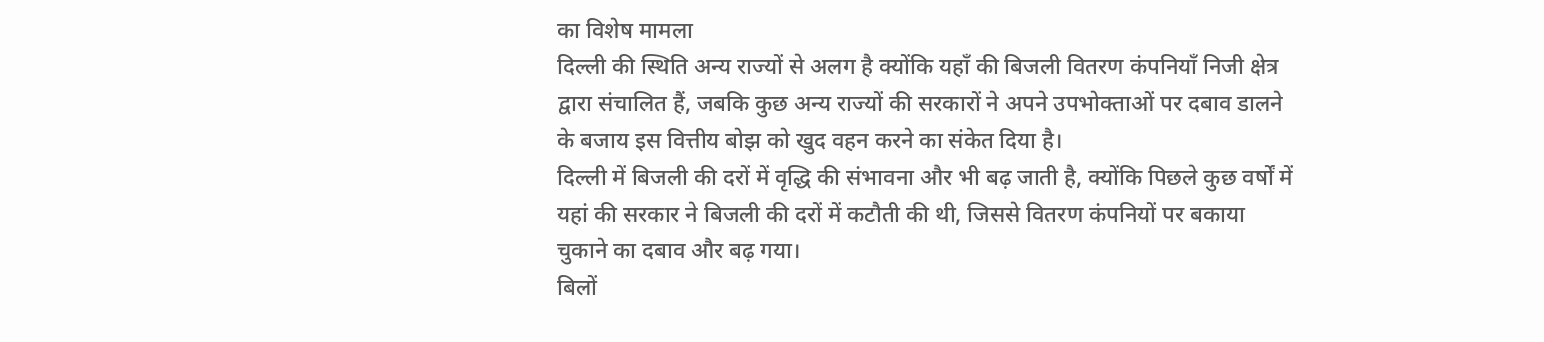का विशेष मामला
दिल्ली की स्थिति अन्य राज्यों से अलग है क्योंकि यहाँ की बिजली वितरण कंपनियाँ निजी क्षेत्र द्वारा संचालित हैं, जबकि कुछ अन्य राज्यों की सरकारों ने अपने उपभोक्ताओं पर दबाव डालने के बजाय इस वित्तीय बोझ को खुद वहन करने का संकेत दिया है।
दिल्ली में बिजली की दरों में वृद्धि की संभावना और भी बढ़ जाती है, क्योंकि पिछले कुछ वर्षों में यहां की सरकार ने बिजली की दरों में कटौती की थी, जिससे वितरण कंपनियों पर बकाया चुकाने का दबाव और बढ़ गया।
बिलों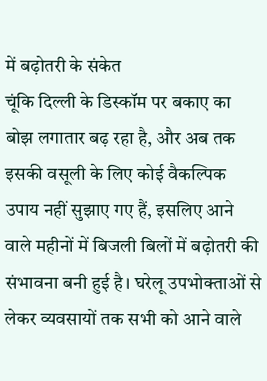में बढ़ोतरी के संकेत
चूंकि दिल्ली के डिस्कॉम पर बकाए का बोझ लगातार बढ़ रहा है, और अब तक इसकी वसूली के लिए कोई वैकल्पिक उपाय नहीं सुझाए गए हैं, इसलिए आने वाले महीनों में बिजली बिलों में बढ़ोतरी की संभावना बनी हुई है। घरेलू उपभोक्ताओं से लेकर व्यवसायों तक सभी को आने वाले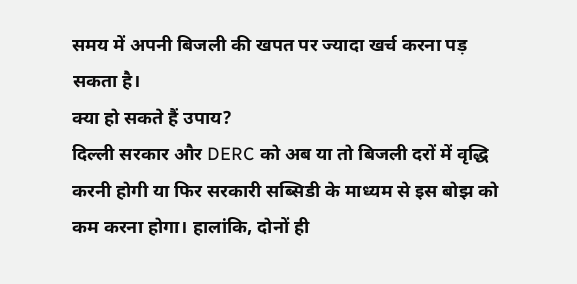समय में अपनी बिजली की खपत पर ज्यादा खर्च करना पड़ सकता है।
क्या हो सकते हैं उपाय?
दिल्ली सरकार और DERC को अब या तो बिजली दरों में वृद्धि करनी होगी या फिर सरकारी सब्सिडी के माध्यम से इस बोझ को कम करना होगा। हालांकि, दोनों ही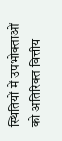स्थितियों में उपभोक्ताओं को अतिरिक्त वित्तीय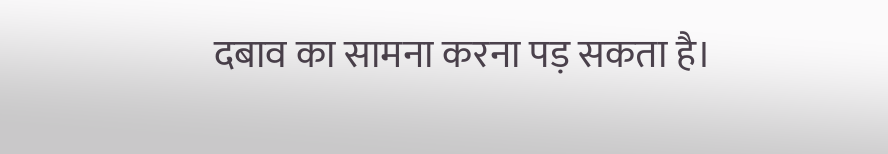दबाव का सामना करना पड़ सकता है।